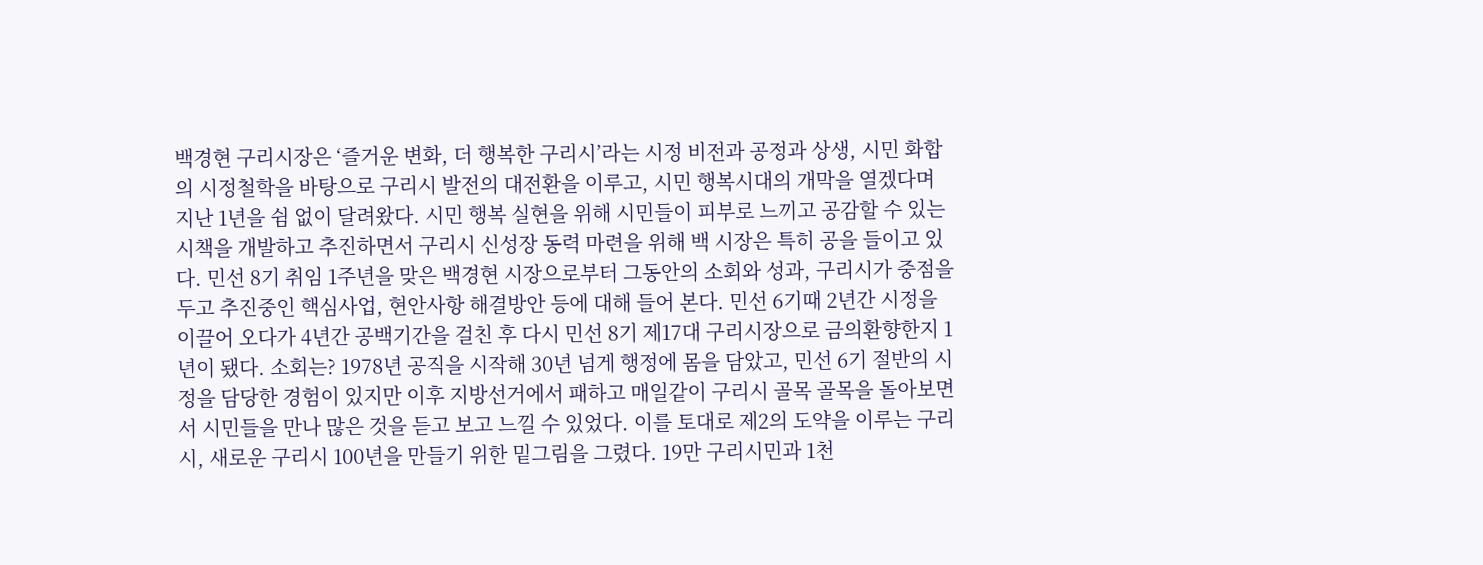백경현 구리시장은 ‘즐거운 변화, 더 행복한 구리시’라는 시정 비전과 공정과 상생, 시민 화합의 시정철학을 바탕으로 구리시 발전의 대전환을 이루고, 시민 행복시대의 개막을 열겠다며 지난 1년을 쉼 없이 달려왔다. 시민 행복 실현을 위해 시민들이 피부로 느끼고 공감할 수 있는 시책을 개발하고 추진하면서 구리시 신성장 동력 마련을 위해 백 시장은 특히 공을 들이고 있다. 민선 8기 취임 1주년을 맞은 백경현 시장으로부터 그동안의 소회와 성과, 구리시가 중점을 두고 추진중인 핵심사업, 현안사항 해결방안 등에 대해 들어 본다. 민선 6기때 2년간 시정을 이끌어 오다가 4년간 공백기간을 걸친 후 다시 민선 8기 제17대 구리시장으로 금의환향한지 1년이 됐다. 소회는? 1978년 공직을 시작해 30년 넘게 행정에 몸을 담았고, 민선 6기 절반의 시정을 담당한 경험이 있지만 이후 지방선거에서 패하고 매일같이 구리시 골목 골목을 돌아보면서 시민들을 만나 많은 것을 듣고 보고 느낄 수 있었다. 이를 토대로 제2의 도약을 이루는 구리시, 새로운 구리시 100년을 만들기 위한 밑그림을 그렸다. 19만 구리시민과 1천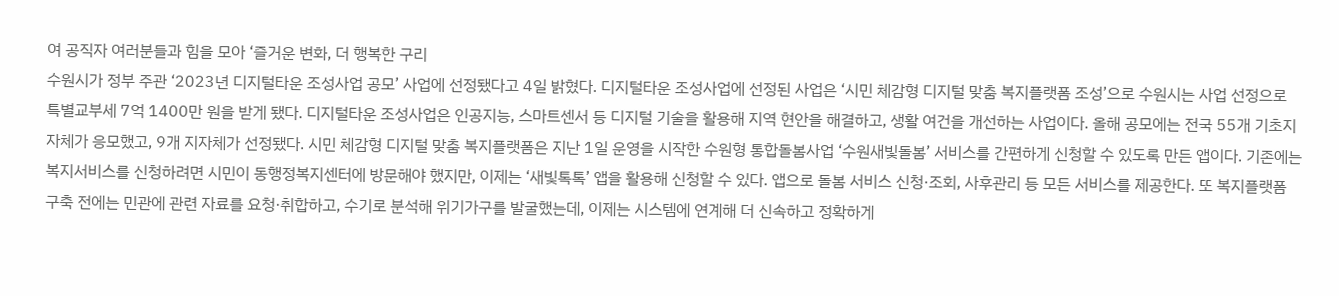여 공직자 여러분들과 힘을 모아 ‘즐거운 변화, 더 행복한 구리
수원시가 정부 주관 ‘2023년 디지털타운 조성사업 공모’ 사업에 선정됐다고 4일 밝혔다. 디지털타운 조성사업에 선정된 사업은 ‘시민 체감형 디지털 맞춤 복지플랫폼 조성’으로 수원시는 사업 선정으로 특별교부세 7억 1400만 원을 받게 됐다. 디지털타운 조성사업은 인공지능, 스마트센서 등 디지털 기술을 활용해 지역 현안을 해결하고, 생활 여건을 개선하는 사업이다. 올해 공모에는 전국 55개 기초지자체가 응모했고, 9개 지자체가 선정됐다. 시민 체감형 디지털 맞춤 복지플랫폼은 지난 1일 운영을 시작한 수원형 통합돌봄사업 ‘수원새빛돌봄’ 서비스를 간편하게 신청할 수 있도록 만든 앱이다. 기존에는 복지서비스를 신청하려면 시민이 동행정복지센터에 방문해야 했지만, 이제는 ‘새빛톡톡’ 앱을 활용해 신청할 수 있다. 앱으로 돌봄 서비스 신청·조회, 사후관리 등 모든 서비스를 제공한다. 또 복지플랫폼 구축 전에는 민관에 관련 자료를 요청·취합하고, 수기로 분석해 위기가구를 발굴했는데, 이제는 시스템에 연계해 더 신속하고 정확하게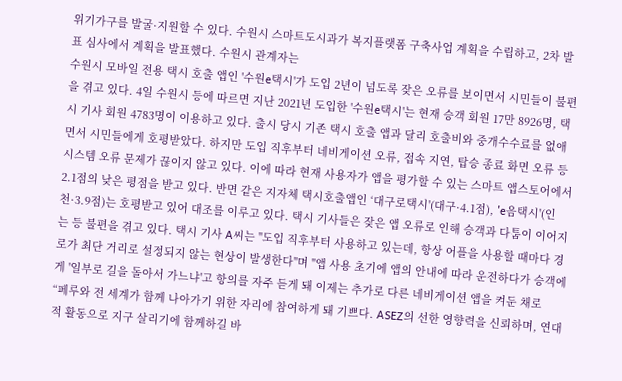위기가구를 발굴·지원할 수 있다. 수원시 스마트도시과가 복지플랫폼 구축사업 계획을 수립하고, 2차 발표 심사에서 계획을 발표했다. 수원시 관계자는
수원시 모바일 전용 택시 호출 앱인 '수원e택시'가 도입 2년이 넘도록 잦은 오류를 보이면서 시민들이 불편을 겪고 있다. 4일 수원시 등에 따르면 지난 2021년 도입한 '수원e택시'는 현재 승객 회원 17만 8926명, 택시 기사 회원 4783명이 이용하고 있다. 출시 당시 기존 택시 호출 앱과 달리 호출비와 중개수수료를 없애면서 시민들에게 호평받았다. 하지만 도입 직후부터 네비게이션 오류, 접속 지연, 탑승 종료 화면 오류 등 시스템 오류 문제가 끊이지 않고 있다. 이에 따라 현재 사용자가 앱을 평가할 수 있는 스마트 앱스토어에서 2.1점의 낮은 평점을 받고 있다. 반면 같은 지자체 택시호출앱인 ‘대구로택시'(대구·4.1점), 'e음택시'(인천·3.9점)는 호평받고 있어 대조를 이루고 있다. 택시 기사들은 잦은 앱 오류로 인해 승객과 다툼이 이어지는 등 불편을 겪고 있다. 택시 기사 A씨는 "도입 직후부터 사용하고 있는데, 항상 어플을 사용할 때마다 경로가 최단 거리로 설정되지 않는 현상이 발생한다"며 "앱 사용 초기에 앱의 안내에 따라 운전하다가 승객에게 '일부로 길을 돌아서 가느냐'고 항의를 자주 듣게 돼 이제는 추가로 다른 네비게이션 앱을 켜둔 채로
“페루와 전 세계가 함께 나아가기 위한 자리에 참여하게 돼 기쁘다. ASEZ의 선한 영향력을 신뢰하며, 연대적 활동으로 지구 살리기에 함께하길 바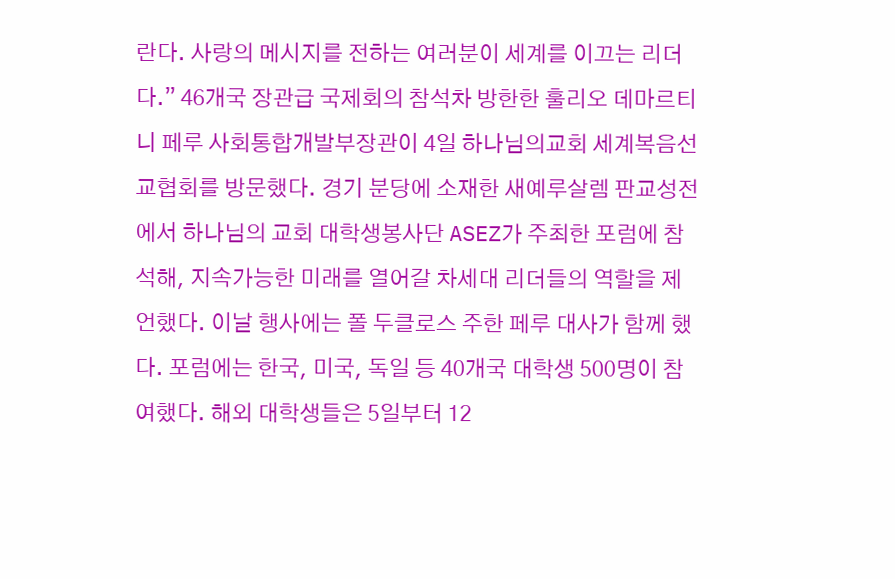란다. 사랑의 메시지를 전하는 여러분이 세계를 이끄는 리더다.” 46개국 장관급 국제회의 참석차 방한한 훌리오 데마르티니 페루 사회통합개발부장관이 4일 하나님의교회 세계복음선교협회를 방문했다. 경기 분당에 소재한 새예루살렘 판교성전에서 하나님의 교회 대학생봉사단 ASEZ가 주최한 포럼에 참석해, 지속가능한 미래를 열어갈 차세대 리더들의 역할을 제언했다. 이날 행사에는 폴 두클로스 주한 페루 대사가 함께 했다. 포럼에는 한국, 미국, 독일 등 40개국 대학생 500명이 참여했다. 해외 대학생들은 5일부터 12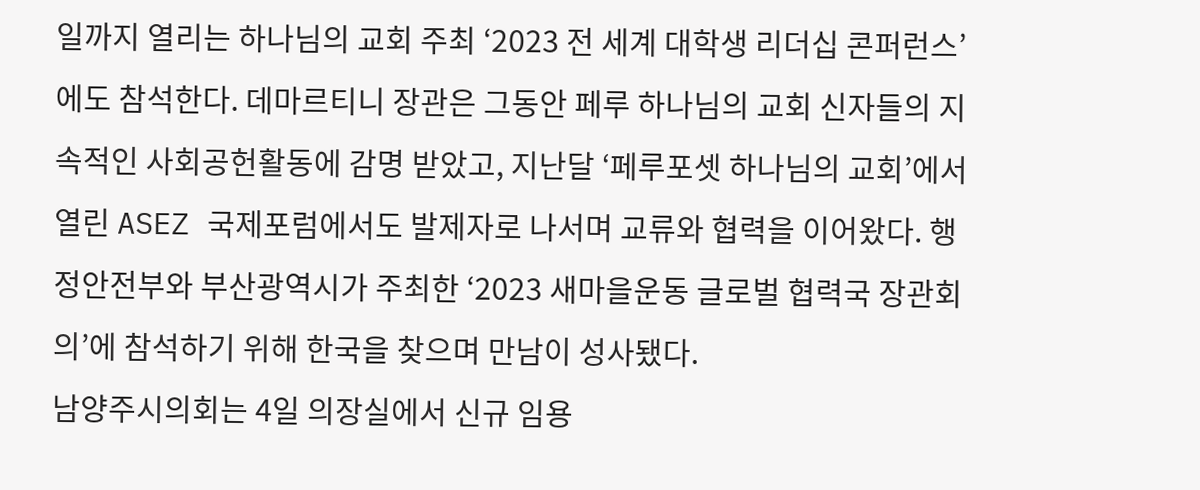일까지 열리는 하나님의 교회 주최 ‘2023 전 세계 대학생 리더십 콘퍼런스’에도 참석한다. 데마르티니 장관은 그동안 페루 하나님의 교회 신자들의 지속적인 사회공헌활동에 감명 받았고, 지난달 ‘페루포셋 하나님의 교회’에서 열린 ASEZ 국제포럼에서도 발제자로 나서며 교류와 협력을 이어왔다. 행정안전부와 부산광역시가 주최한 ‘2023 새마을운동 글로벌 협력국 장관회의’에 참석하기 위해 한국을 찾으며 만남이 성사됐다.
남양주시의회는 4일 의장실에서 신규 임용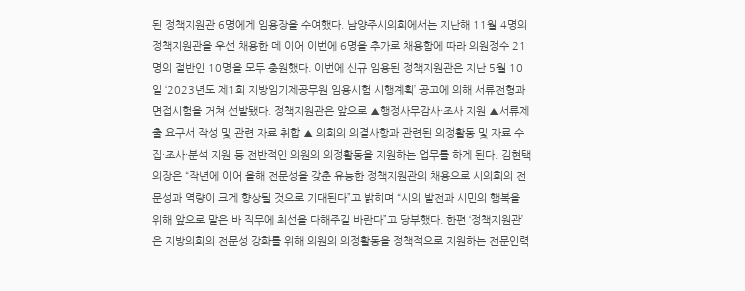된 정책지원관 6명에게 임용장을 수여했다. 남양주시의회에서는 지난해 11월 4명의 정책지원관을 우선 채용한 데 이어 이번에 6명을 추가로 채용함에 따라 의원정수 21명의 절반인 10명을 모두 충원했다. 이번에 신규 임용된 정책지원관은 지난 5월 10일 ‘2023년도 제1회 지방임기제공무원 임용시험 시행계획’ 공고에 의해 서류전형과 면접시험을 거쳐 선발됐다. 정책지원관은 앞으로 ▲행정사무감사·조사 지원 ▲서류제출 요구서 작성 및 관련 자료 취합 ▲ 의회의 의결사항과 관련된 의정활동 및 자료 수집·조사·분석 지원 등 전반적인 의원의 의정활동을 지원하는 업무를 하게 된다. 김현택 의장은 “작년에 이어 올해 전문성을 갖춘 유능한 정책지원관의 채용으로 시의회의 전문성과 역량이 크게 향상될 것으로 기대된다”고 밝히며 “시의 발전과 시민의 행복을 위해 앞으로 맡은 바 직무에 최선을 다해주길 바란다”고 당부했다. 한편 ‘정책지원관’은 지방의회의 전문성 강화를 위해 의원의 의정활동을 정책적으로 지원하는 전문인력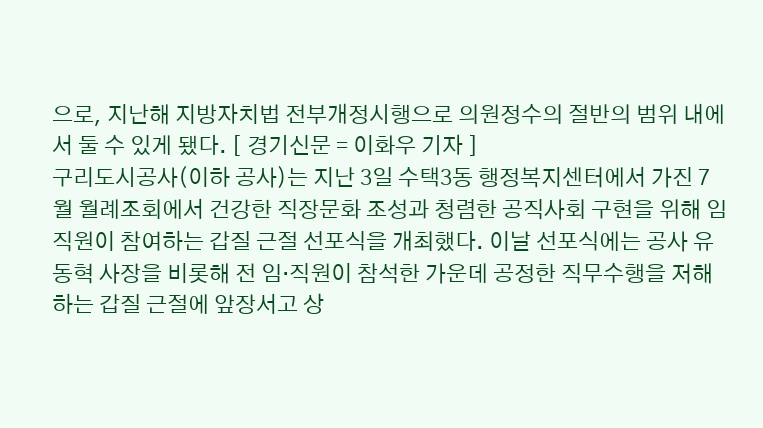으로, 지난해 지방자치법 전부개정시행으로 의원정수의 절반의 범위 내에서 둘 수 있게 됐다. [ 경기신문 = 이화우 기자 ]
구리도시공사(이하 공사)는 지난 3일 수택3동 행정복지센터에서 가진 7월 월례조회에서 건강한 직장문화 조성과 청렴한 공직사회 구현을 위해 임직원이 참여하는 갑질 근절 선포식을 개최했다. 이날 선포식에는 공사 유동혁 사장을 비롯해 전 임·직원이 참석한 가운데 공정한 직무수행을 저해하는 갑질 근절에 앞장서고 상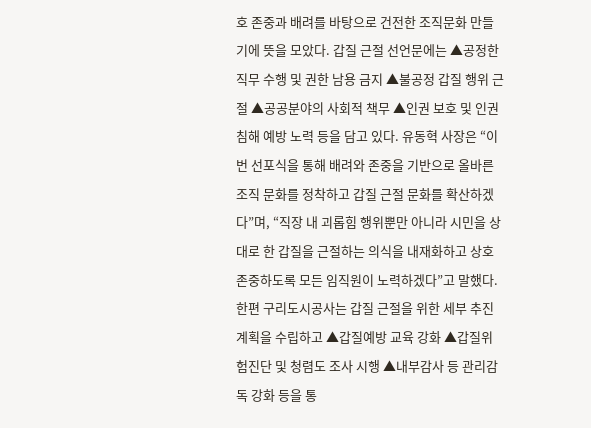호 존중과 배려를 바탕으로 건전한 조직문화 만들기에 뜻을 모았다. 갑질 근절 선언문에는 ▲공정한 직무 수행 및 권한 남용 금지 ▲불공정 갑질 행위 근절 ▲공공분야의 사회적 책무 ▲인권 보호 및 인권침해 예방 노력 등을 담고 있다. 유동혁 사장은 “이번 선포식을 통해 배려와 존중을 기반으로 올바른 조직 문화를 정착하고 갑질 근절 문화를 확산하겠다”며, “직장 내 괴롭힘 행위뿐만 아니라 시민을 상대로 한 갑질을 근절하는 의식을 내재화하고 상호 존중하도록 모든 임직원이 노력하겠다”고 말했다. 한편 구리도시공사는 갑질 근절을 위한 세부 추진 계획을 수립하고 ▲갑질예방 교육 강화 ▲갑질위험진단 및 청렴도 조사 시행 ▲내부감사 등 관리감독 강화 등을 통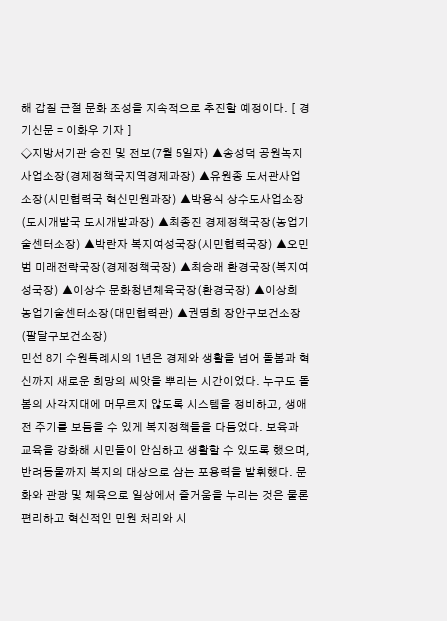해 갑질 근절 문화 조성을 지속적으로 추진할 예정이다. [ 경기신문 = 이화우 기자 ]
◇지방서기관 승진 및 전보(7월 5일자) ▲송성덕 공원녹지사업소장(경제정책국지역경제과장) ▲유원종 도서관사업소장(시민협력국 혁신민원과장) ▲박용식 상수도사업소장(도시개발국 도시개발과장) ▲최종진 경제정책국장(농업기술센터소장) ▲박란자 복지여성국장(시민협력국장) ▲오민범 미래전략국장(경제정책국장) ▲최승래 환경국장(복지여성국장) ▲이상수 문화청년체육국장(환경국장) ▲이상희 농업기술센터소장(대민협력관) ▲권명희 장안구보건소장(팔달구보건소장)
민선 8기 수원특례시의 1년은 경제와 생활을 넘어 돌봄과 혁신까지 새로운 희망의 씨앗을 뿌리는 시간이었다. 누구도 돌봄의 사각지대에 머무르지 않도록 시스템을 정비하고, 생애 전 주기를 보듬을 수 있게 복지정책들을 다듬었다. 보육과 교육을 강화해 시민들이 안심하고 생활할 수 있도록 했으며, 반려동물까지 복지의 대상으로 삼는 포용력을 발휘했다. 문화와 관광 및 체육으로 일상에서 즐거움을 누리는 것은 물론 편리하고 혁신적인 민원 처리와 시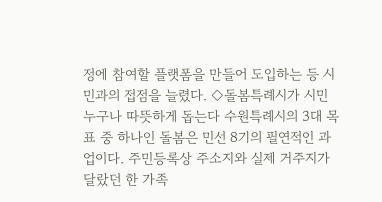정에 참여할 플랫폼을 만들어 도입하는 등 시민과의 접점을 늘렸다. ◇돌봄특례시가 시민 누구나 따뜻하게 돕는다 수원특례시의 3대 목표 중 하나인 돌봄은 민선 8기의 필연적인 과업이다. 주민등록상 주소지와 실제 거주지가 달랐던 한 가족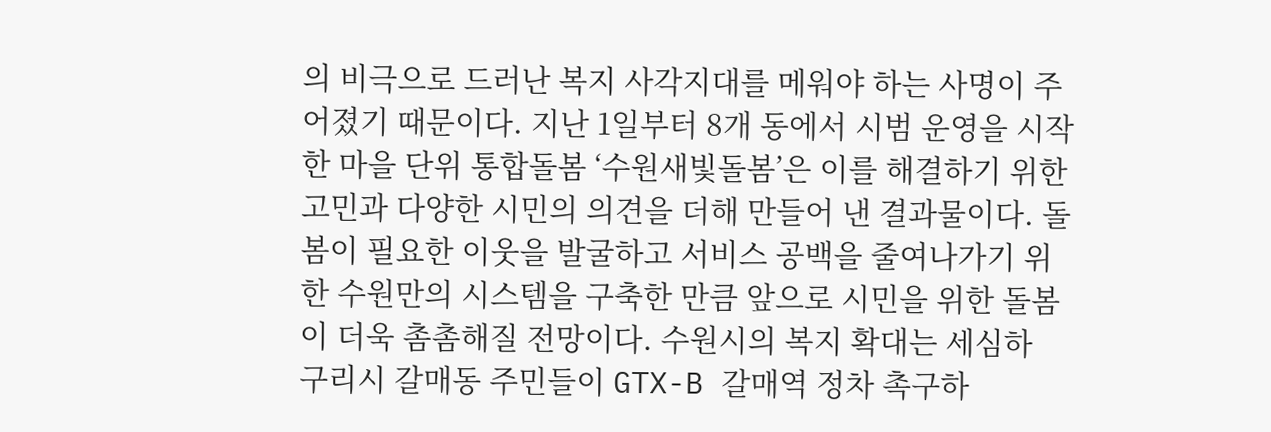의 비극으로 드러난 복지 사각지대를 메워야 하는 사명이 주어졌기 때문이다. 지난 1일부터 8개 동에서 시범 운영을 시작한 마을 단위 통합돌봄 ‘수원새빛돌봄’은 이를 해결하기 위한 고민과 다양한 시민의 의견을 더해 만들어 낸 결과물이다. 돌봄이 필요한 이웃을 발굴하고 서비스 공백을 줄여나가기 위한 수원만의 시스템을 구축한 만큼 앞으로 시민을 위한 돌봄이 더욱 촘촘해질 전망이다. 수원시의 복지 확대는 세심하
구리시 갈매동 주민들이 GTX-B 갈매역 정차 촉구하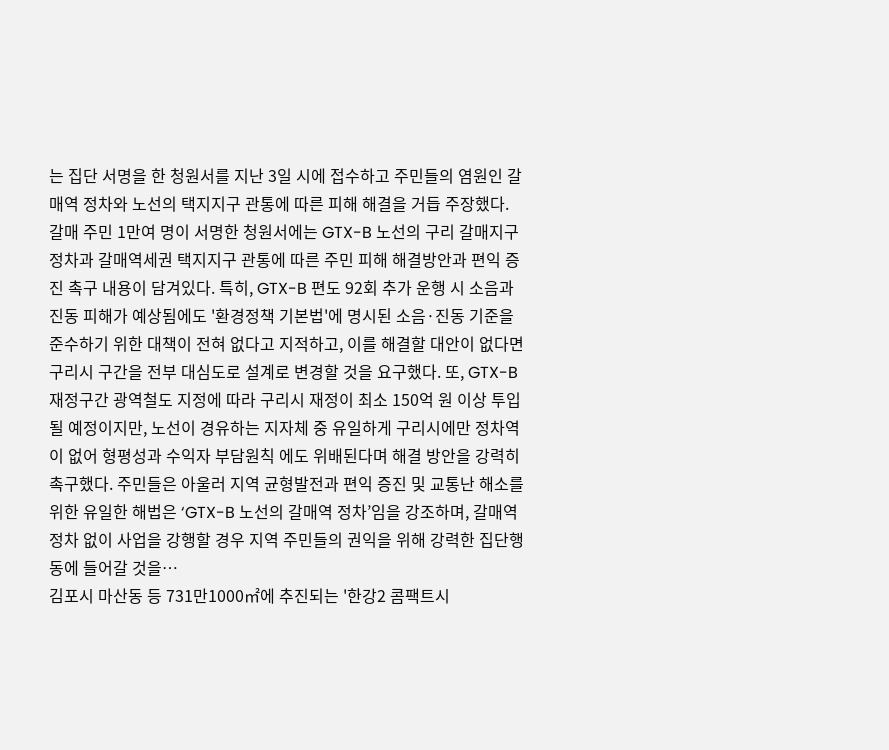는 집단 서명을 한 청원서를 지난 3일 시에 접수하고 주민들의 염원인 갈매역 정차와 노선의 택지지구 관통에 따른 피해 해결을 거듭 주장했다. 갈매 주민 1만여 명이 서명한 청원서에는 GTX-B 노선의 구리 갈매지구 정차과 갈매역세권 택지지구 관통에 따른 주민 피해 해결방안과 편익 증진 촉구 내용이 담겨있다. 특히, GTX-B 편도 92회 추가 운행 시 소음과 진동 피해가 예상됨에도 '환경정책 기본법'에 명시된 소음·진동 기준을 준수하기 위한 대책이 전혀 없다고 지적하고, 이를 해결할 대안이 없다면 구리시 구간을 전부 대심도로 설계로 변경할 것을 요구했다. 또, GTX-B 재정구간 광역철도 지정에 따라 구리시 재정이 최소 150억 원 이상 투입될 예정이지만, 노선이 경유하는 지자체 중 유일하게 구리시에만 정차역이 없어 형평성과 수익자 부담원칙 에도 위배된다며 해결 방안을 강력히 촉구했다. 주민들은 아울러 지역 균형발전과 편익 증진 및 교통난 해소를 위한 유일한 해법은 ‘GTX-B 노선의 갈매역 정차’임을 강조하며, 갈매역 정차 없이 사업을 강행할 경우 지역 주민들의 권익을 위해 강력한 집단행동에 들어갈 것을…
김포시 마산동 등 731만1000㎡에 추진되는 '한강2 콤팩트시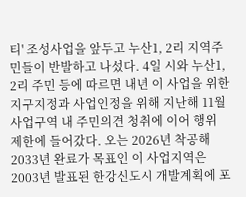티' 조성사업을 앞두고 누산1, 2리 지역주민들이 반발하고 나섰다. 4일 시와 누산1, 2리 주민 등에 따르면 내년 이 사업을 위한 지구지정과 사업인정을 위해 지난해 11월 사업구역 내 주민의견 청취에 이어 행위 제한에 들어갔다. 오는 2026년 착공해 2033년 완료가 목표인 이 사업지역은 2003년 발표된 한강신도시 개발계획에 포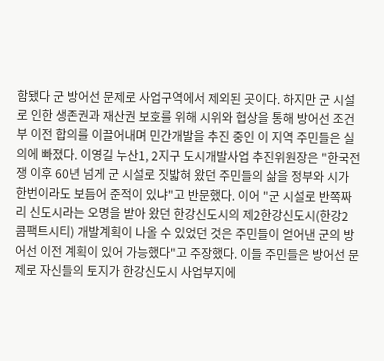함됐다 군 방어선 문제로 사업구역에서 제외된 곳이다. 하지만 군 시설로 인한 생존권과 재산권 보호를 위해 시위와 협상을 통해 방어선 조건부 이전 합의를 이끌어내며 민간개발을 추진 중인 이 지역 주민들은 실의에 빠졌다. 이영길 누산1, 2지구 도시개발사업 추진위원장은 "한국전쟁 이후 60년 넘게 군 시설로 짓밟혀 왔던 주민들의 삶을 정부와 시가 한번이라도 보듬어 준적이 있냐"고 반문했다. 이어 "군 시설로 반쪽짜리 신도시라는 오명을 받아 왔던 한강신도시의 제2한강신도시(한강2 콤팩트시티) 개발계획이 나올 수 있었던 것은 주민들이 얻어낸 군의 방어선 이전 계획이 있어 가능했다"고 주장했다. 이들 주민들은 방어선 문제로 자신들의 토지가 한강신도시 사업부지에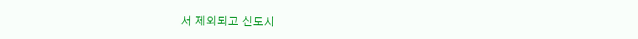서 제외되고 신도시